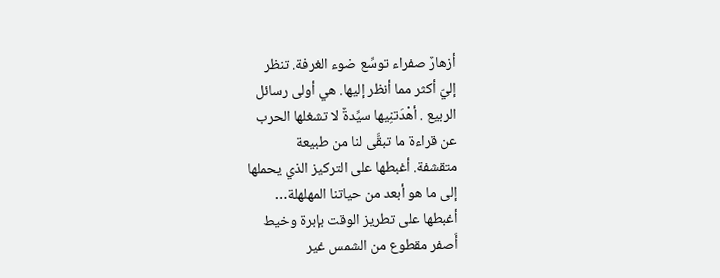أزهارٌ صفراء توسِّع ضوء الغرفة. تنظر
إليّ أكثر مما أنظر إليها. هي أولى رسائل
الربيع . أهْدَتنِيها سيِّدةٌ لا تشغلها الحرب
عن قراءة ما تبقَّى لنا من طبيعة
متقشفة. أغبطها على التركيز الذي يحملها
إلى ما هو أبعد من حياتنا المهلهلة…
أغبطها على تطريز الوقت بإبرة وخيط
أَصفر مقطوع من الشمس غير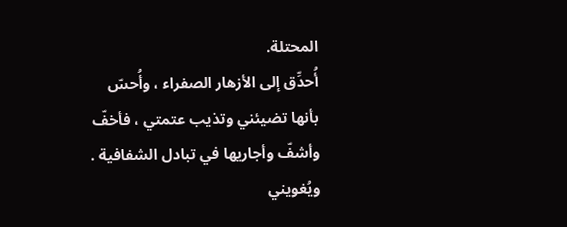المحتلة.
أُحدِّق إلى الأزهار الصفراء ، وأُحسّ
بأنها تضيئني وتذيب عتمتي ، فأخفّ
وأشفّ وأجاريها في تبادل الشفافية .
ويُغويني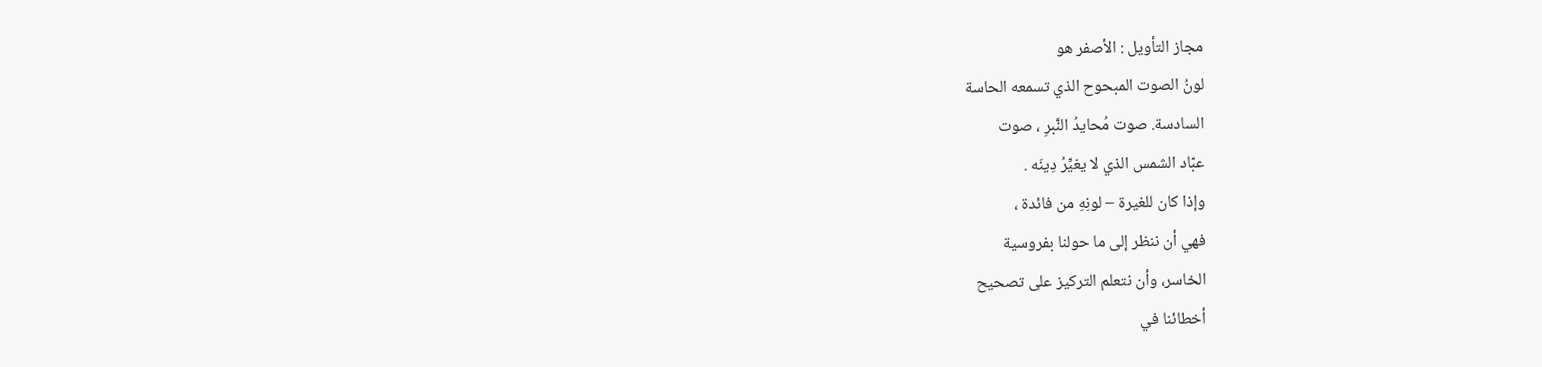مجاز التأويل : الأصفر هو
لونُ الصوت المبحوح الذي تسمعه الحاسة
السادسة. صوت مُحايدُ النَّبرِ ، صوت
عبّاد الشمس الذي لا يغيِّرُ دِينَه .
وإذا كان للغيرة – لونِهِ من فائدة ،
فهي أن ننظر إلى ما حولنا بفروسية
الخاسر، وأن نتعلم التركيز على تصحيح
أخطائنا في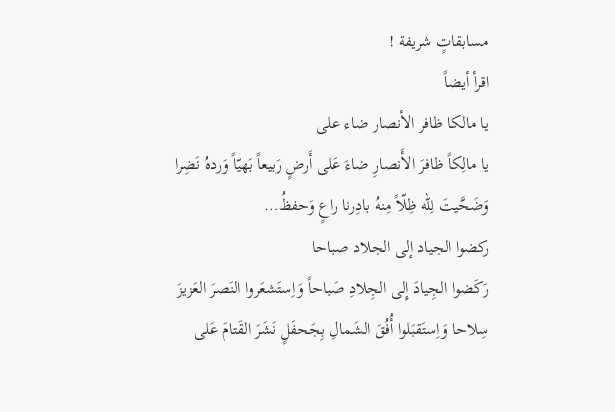مسابقاتٍ شريفة !
اقرأ أيضاً
يا مالكا ظافر الأنصار ضاء على
يا مالِكاً ظافرَ الأَنصارِ ضاءَ عَلى أَرضٍ رَبيعاً بَهيّاً وَردهُ نَضِرا وَضَحَّيتَ لِلّه ظِلّاً مِنهُ بادِرنا راعٍ وَحفظُ…
ركضوا الجياد إلى الجلاد صباحا
رَكَضوا الجِيادَ إِلى الجِلادِ صَباحاً وَاِستَشعَروا النَصرَ العَزيزَ سِلاحا وَاِستَقبَلوا أُفُقَ الشَمالِ بِجَحفَلٍ نَشَرَ القَتامَ عَلى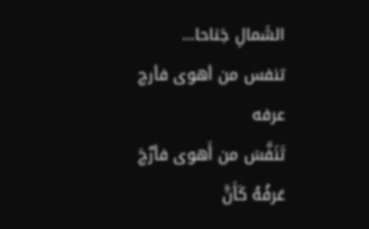الشَمالِ جَناحا…
تنفس من أهوى فأرج عرفه
تَنَفَّسَ من أَهوى فأرَّجَ عَرفُهُ كَأَنَّ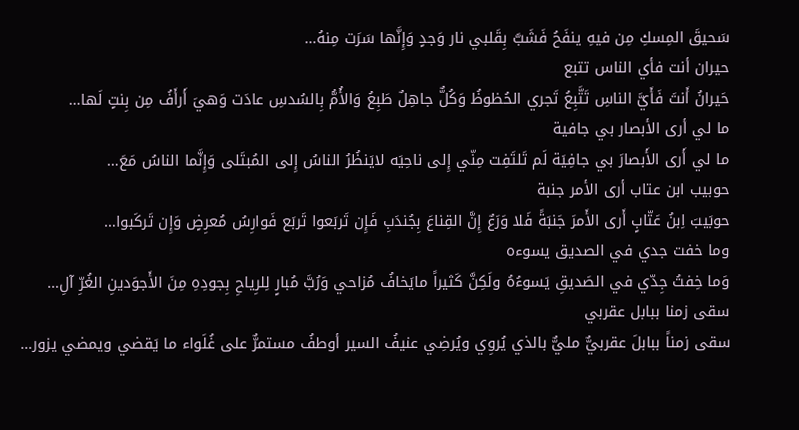سَحيقَ المِسكِ مِن فيهِ ينفَحُ فَشَبَّ بِقَلبي نار وَجدٍ وَإِنَّها سَرَت مِنهُ…
حيران أنت فأي الناس تتبع
حَيرانُ أَنتَ فَأَيَّ الناسِ تَتَّبِعُ تَجري الحُظوظُ وَكُلٌّ جاهِلٌ طَبِعُ وَالأُمُّ بِالسُدسِ عادَت وَهيَ أَرأَفُ مِن بِنتٍ لَها…
ما لي أرى الأبصار بي جافية
ما لي أَرى الأَبصارَ بي جافِيَة لَم تَلتَفِت مِنّي إِلى ناحِيَه لايَنظُرُ الناسُ إِلى المُبتَلى وَإِنَّما الناسُ مَعَ…
حوبيب ابن عتاب أرى الأمر جنبة
حوبَيبَ اِبنُ عَتّابٍ أَرى الأَمرَ جَنبَةً فَلا وَرَعٌ إِنَّ القِناعَ بِجُندَبِ فَإِن تَربَعوا تَربَع فَوارِسُ مُعرِضٍ وَإِن تَركَبوا…
وما خفت جدي في الصديق يسوءه
وَما خِفتُ جِدّي في الصَديقِ يَسوءُهُ ولَكِنَّ كَثيراً مايَخافُ مُزاحي وَرُبَّ مُبارٍ لِلرِياحِ بِجودِهِ مِنَ الأَجوَدينِ الغُرِّ آلِ…
سقى زمنا ببابل عقربي
سقى زمناً ببابلَ عقربيٌّ مليٌّ بالذي يُروِي ويُرضِي عنيفُ السير أوطفُ مستمرٌّ على غُلَواء ما يَقضي ويمضي يزور…